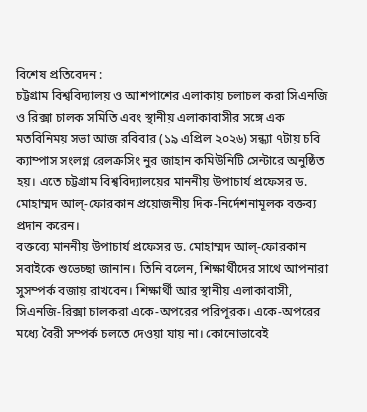বিশেষ প্রতিবেদন :
চট্টগ্রাম বিশ্ববিদ্যালয় ও আশপাশের এলাকায় চলাচল করা সিএনজি ও রিক্সা চালক সমিতি এবং স্থানীয় এলাকাবাসীর সঙ্গে এক মতবিনিময় সভা আজ রবিবার (১৯ এপ্রিল ২০২৬) সন্ধ্যা ৭টায় চবি ক্যাম্পাস সংলগ্ন রেলক্রসিং নুর জাহান কমিউনিটি সেন্টারে অনুষ্ঠিত হয়। এতে চট্টগ্রাম বিশ্ববিদ্যালয়ের মাননীয় উপাচার্য প্রফেসর ড. মোহাম্মদ আল্-ফোরকান প্রয়োজনীয় দিক-নির্দেশনামূলক বক্তব্য প্রদান করেন।
বক্তব্যে মাননীয় উপাচার্য প্রফেসর ড. মোহাম্মদ আল্-ফোরকান সবাইকে শুভেচ্ছা জানান। তিনি বলেন, শিক্ষার্থীদের সাথে আপনারা সুসম্পর্ক বজায় রাখবেন। শিক্ষার্থী আর স্থানীয় এলাকাবাসী, সিএনজি-রিক্সা চালকরা একে-অপরের পরিপূরক। একে-অপরের মধ্যে বৈরী সম্পর্ক চলতে দেওয়া যায় না। কোনোভাবেই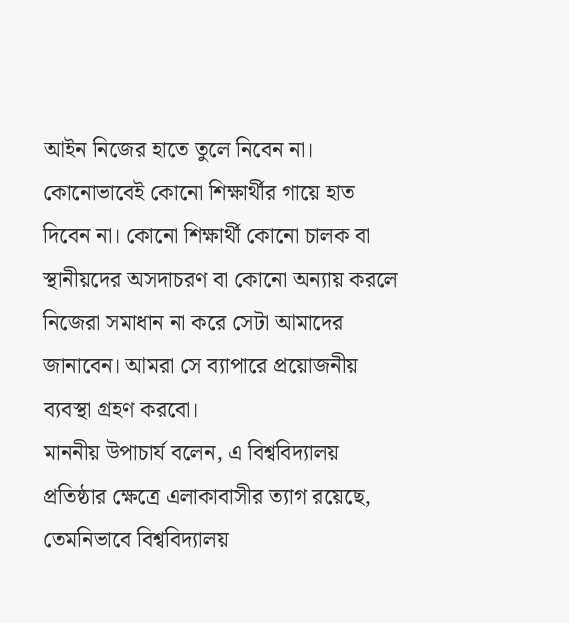আইন নিজের হাতে তুলে নিবেন না। কোনোভাবেই কোনো শিক্ষার্থীর গায়ে হাত দিবেন না। কোনো শিক্ষার্থী কোনো চালক বা স্থানীয়দের অসদাচরণ বা কোনো অন্যায় করলে নিজেরা সমাধান না করে সেটা আমাদের জানাবেন। আমরা সে ব্যাপারে প্রয়োজনীয় ব্যবস্থা গ্রহণ করবো।
মাননীয় উপাচার্য বলেন, এ বিশ্ববিদ্যালয় প্রতিষ্ঠার ক্ষেত্রে এলাকাবাসীর ত্যাগ রয়েছে, তেমনিভাবে বিশ্ববিদ্যালয়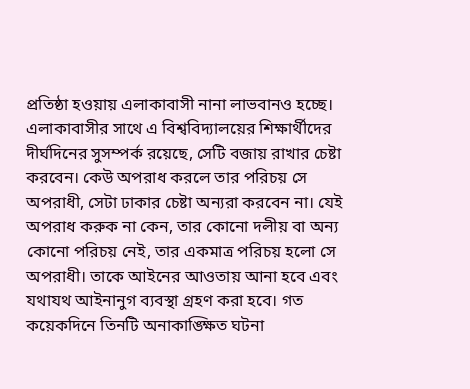প্রতিষ্ঠা হওয়ায় এলাকাবাসী নানা লাভবানও হচ্ছে। এলাকাবাসীর সাথে এ বিশ্ববিদ্যালয়ের শিক্ষার্থীদের দীর্ঘদিনের সুসম্পর্ক রয়েছে, সেটি বজায় রাখার চেষ্টা করবেন। কেউ অপরাধ করলে তার পরিচয় সে অপরাধী, সেটা ঢাকার চেষ্টা অন্যরা করবেন না। যেই অপরাধ করুক না কেন, তার কোনো দলীয় বা অন্য কোনো পরিচয় নেই, তার একমাত্র পরিচয় হলো সে অপরাধী। তাকে আইনের আওতায় আনা হবে এবং যথাযথ আইনানুগ ব্যবস্থা গ্রহণ করা হবে। গত কয়েকদিনে তিনটি অনাকাঙ্ক্ষিত ঘটনা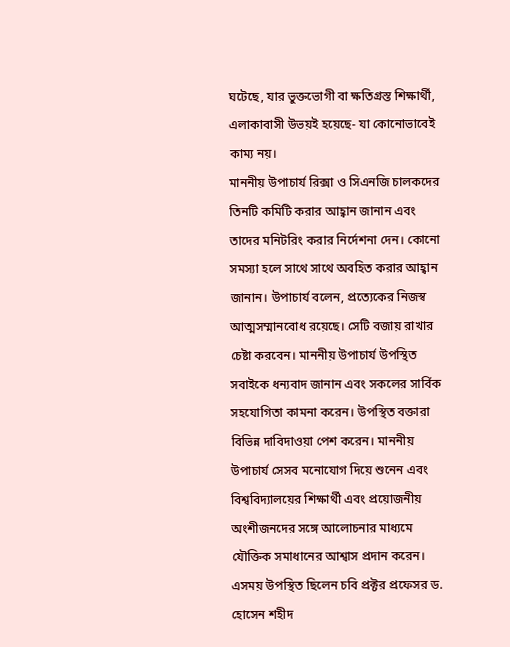ঘটেছে, যার ভুক্তভোগী বা ক্ষতিগ্রস্ত শিক্ষার্থী, এলাকাবাসী উভয়ই হয়েছে- যা কোনোভাবেই কাম্য নয়।
মাননীয় উপাচার্য রিক্সা ও সিএনজি চালকদের তিনটি কমিটি করার আহ্বান জানান এবং তাদের মনিটরিং করার নির্দেশনা দেন। কোনো সমস্যা হলে সাথে সাথে অবহিত করার আহ্বান জানান। উপাচার্য বলেন, প্রত্যেকের নিজস্ব আত্মসম্মানবোধ রয়েছে। সেটি বজায় রাখার চেষ্টা করবেন। মাননীয় উপাচার্য উপস্থিত সবাইকে ধন্যবাদ জানান এবং সকলের সার্বিক সহযোগিতা কামনা করেন। উপস্থিত বক্তারা বিভিন্ন দাবিদাওয়া পেশ করেন। মাননীয় উপাচার্য সেসব মনোযোগ দিয়ে শুনেন এবং বিশ্ববিদ্যালয়ের শিক্ষার্থী এবং প্রয়োজনীয় অংশীজনদের সঙ্গে আলোচনার মাধ্যমে যৌক্তিক সমাধানের আশ্বাস প্রদান করেন।
এসময় উপস্থিত ছিলেন চবি প্রক্টর প্রফেসর ড. হোসেন শহীদ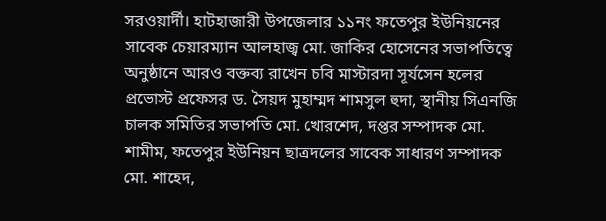সরওয়ার্দী। হাটহাজারী উপজেলার ১১নং ফতেপুর ইউনিয়নের সাবেক চেয়ারম্যান আলহাজ্ব মো. জাকির হোসেনের সভাপতিত্বে অনুষ্ঠানে আরও বক্তব্য রাখেন চবি মাস্টারদা সূর্যসেন হলের প্রভোস্ট প্রফেসর ড. সৈয়দ মুহাম্মদ শামসুল হুদা, স্থানীয় সিএনজি চালক সমিতির সভাপতি মো. খোরশেদ, দপ্তর সম্পাদক মো. শামীম, ফতেপুর ইউনিয়ন ছাত্রদলের সাবেক সাধারণ সম্পাদক মো. শাহেদ,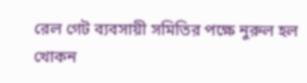রেল গেট ব্যবসায়ী সমিতির পক্ষে নুরুল হল খোকন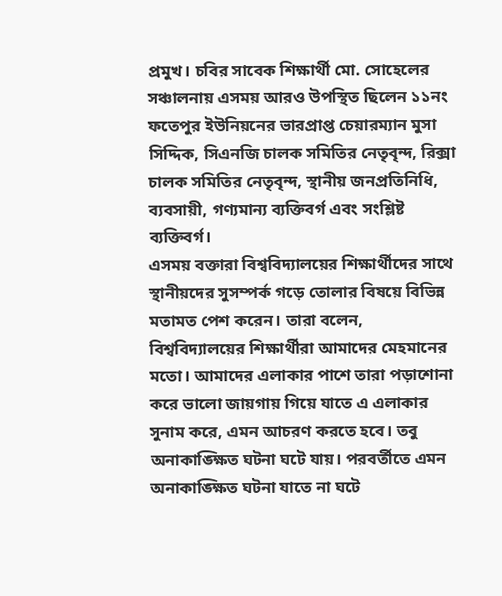প্রমুখ। চবির সাবেক শিক্ষার্থী মো. সোহেলের সঞ্চালনায় এসময় আরও উপস্থিত ছিলেন ১১নং ফতেপুর ইউনিয়নের ভারপ্রাপ্ত চেয়ারম্যান মুসা সিদ্দিক, সিএনজি চালক সমিতির নেতৃবৃন্দ, রিক্সা চালক সমিতির নেতৃবৃন্দ, স্থানীয় জনপ্রতিনিধি, ব্যবসায়ী, গণ্যমান্য ব্যক্তিবর্গ এবং সংশ্লিষ্ট ব্যক্তিবর্গ।
এসময় বক্তারা বিশ্ববিদ্যালয়ের শিক্ষার্থীদের সাথে স্থানীয়দের সুসম্পর্ক গড়ে তোলার বিষয়ে বিভিন্ন মতামত পেশ করেন। তারা বলেন, বিশ্ববিদ্যালয়ের শিক্ষার্থীরা আমাদের মেহমানের মতো। আমাদের এলাকার পাশে তারা পড়াশোনা করে ভালো জায়গায় গিয়ে যাতে এ এলাকার সুনাম করে, এমন আচরণ করতে হবে। তবু অনাকাঙ্ক্ষিত ঘটনা ঘটে যায়। পরবর্তীতে এমন অনাকাঙ্ক্ষিত ঘটনা যাতে না ঘটে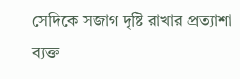সেদিকে সজাগ দৃষ্টি রাখার প্রত্যাশা ব্যক্ত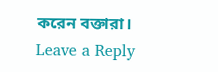করেন বক্তারা।
Leave a Reply